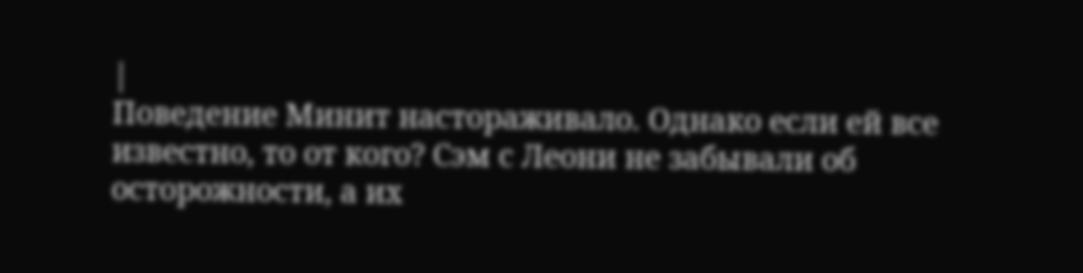|
Поведение Минит настораживало. Однако если ей все известно, то от кого? Сэм с Леони не забывали об осторожности, а их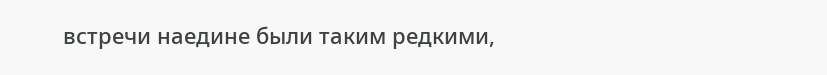встречи наедине были таким редкими,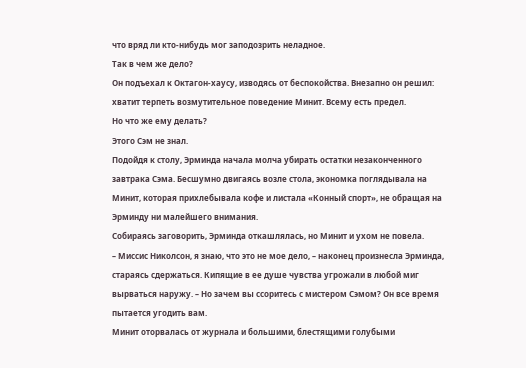что вряд ли кто-нибудь мог заподозрить неладное.
Так в чем же дело?
Он подъехал к Октагон-хаусу, изводясь от беспокойства. Внезапно он решил: хватит терпеть возмутительное поведение Минит. Всему есть предел.
Но что же ему делать?
Этого Сэм не знал.
Подойдя к столу, Эрминда начала молча убирать остатки незаконченного завтрака Сэма. Бесшумно двигаясь возле стола, экономка поглядывала на Минит, которая прихлебывала кофе и листала «Конный спорт», не обращая на Эрминду ни малейшего внимания.
Собираясь заговорить, Эрминда откашлялась, но Минит и ухом не повела.
– Миссис Николсон, я знаю, что это не мое дело, – наконец произнесла Эрминда, стараясь сдержаться. Кипящие в ее душе чувства угрожали в любой миг вырваться наружу. – Но зачем вы ссоритесь с мистером Сэмом? Он все время пытается угодить вам.
Минит оторвалась от журнала и большими, блестящими голубыми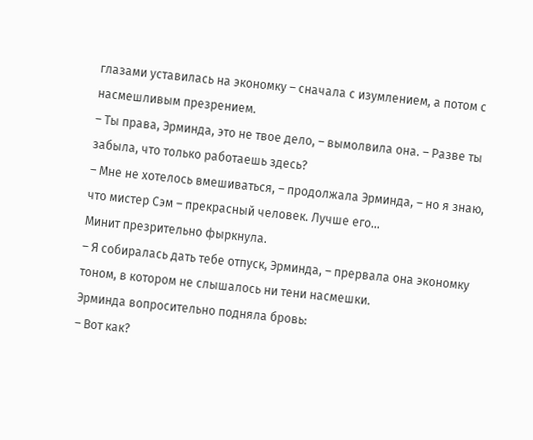глазами уставилась на экономку – сначала с изумлением, а потом с насмешливым презрением.
– Ты права, Эрминда, это не твое дело, – вымолвила она. – Разве ты забыла, что только работаешь здесь?
– Мне не хотелось вмешиваться, – продолжала Эрминда, – но я знаю, что мистер Сэм – прекрасный человек. Лучше его…
Минит презрительно фыркнула.
– Я собиралась дать тебе отпуск, Эрминда, – прервала она экономку тоном, в котором не слышалось ни тени насмешки.
Эрминда вопросительно подняла бровь:
– Вот как?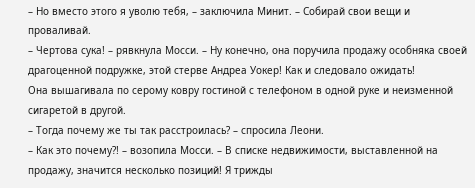– Но вместо этого я уволю тебя, – заключила Минит. – Собирай свои вещи и проваливай.
– Чертова сука! – рявкнула Мосси. – Ну конечно, она поручила продажу особняка своей драгоценной подружке, этой стерве Андреа Уокер! Как и следовало ожидать!
Она вышагивала по серому ковру гостиной с телефоном в одной руке и неизменной сигаретой в другой.
– Тогда почему же ты так расстроилась? – спросила Леони.
– Как это почему?! – возопила Мосси. – В списке недвижимости, выставленной на продажу, значится несколько позиций! Я трижды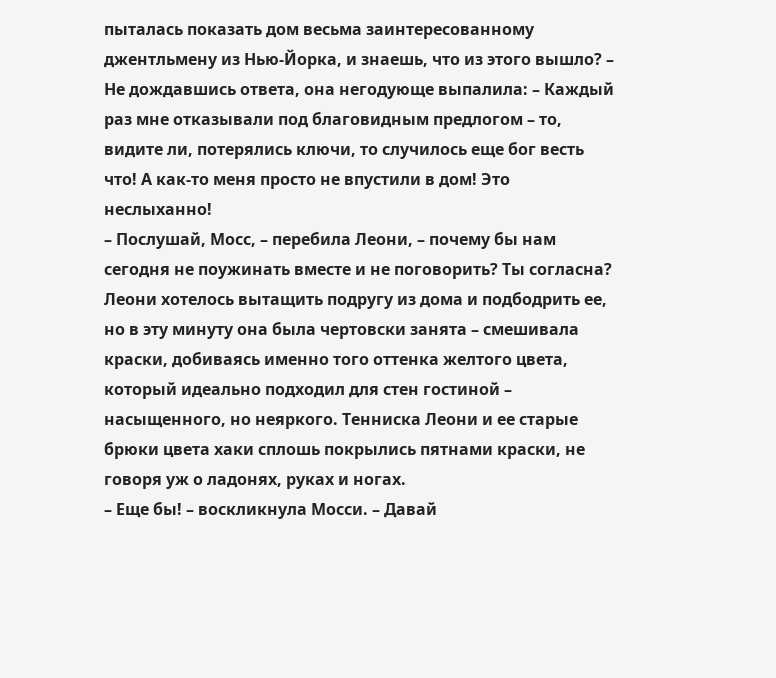пыталась показать дом весьма заинтересованному джентльмену из Нью-Йорка, и знаешь, что из этого вышло? – Не дождавшись ответа, она негодующе выпалила: – Каждый раз мне отказывали под благовидным предлогом – то, видите ли, потерялись ключи, то случилось еще бог весть что! А как-то меня просто не впустили в дом! Это неслыханно!
– Послушай, Мосс, – перебила Леони, – почему бы нам сегодня не поужинать вместе и не поговорить? Ты согласна?
Леони хотелось вытащить подругу из дома и подбодрить ее, но в эту минуту она была чертовски занята – смешивала краски, добиваясь именно того оттенка желтого цвета, который идеально подходил для стен гостиной – насыщенного, но неяркого. Тенниска Леони и ее старые брюки цвета хаки сплошь покрылись пятнами краски, не говоря уж о ладонях, руках и ногах.
– Еще бы! – воскликнула Мосси. – Давай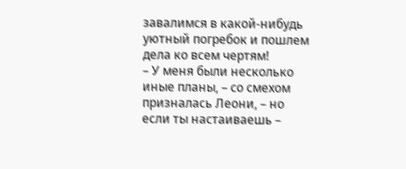завалимся в какой-нибудь уютный погребок и пошлем дела ко всем чертям!
– У меня были несколько иные планы, – со смехом призналась Леони, – но если ты настаиваешь –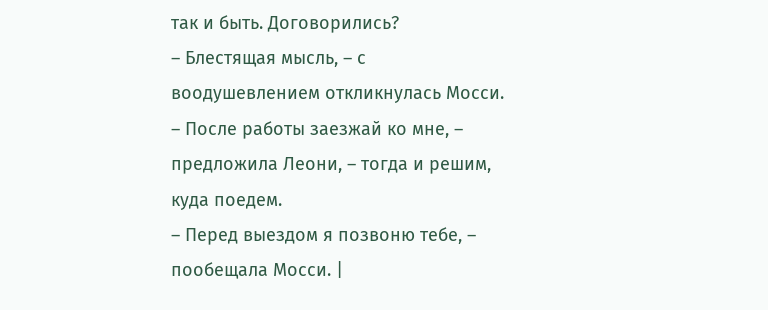так и быть. Договорились?
– Блестящая мысль, – с воодушевлением откликнулась Мосси.
– После работы заезжай ко мне, – предложила Леони, – тогда и решим, куда поедем.
– Перед выездом я позвоню тебе, – пообещала Мосси. |